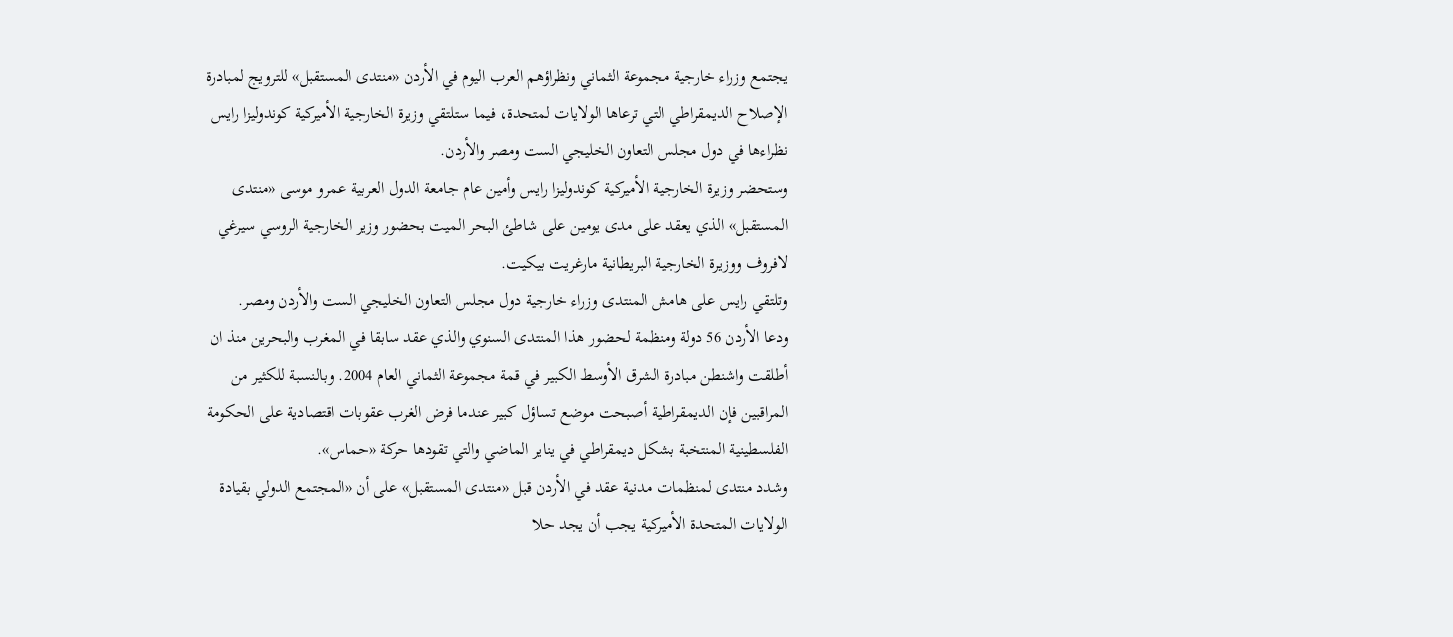يجتمع وزراء خارجية مجموعة الثماني ونظراؤهم العرب اليوم في الأردن «منتدى المستقبل» للترويج لمبادرة الإصلاح الديمقراطي التي ترعاها الولايات لمتحدة، فيما ستلتقي وزيرة الخارجية الأميركية كوندوليزا رايس نظراءها في دول مجلس التعاون الخليجي الست ومصر والأردن.
وستحضر وزيرة الخارجية الأميركية كوندوليزا رايس وأمين عام جامعة الدول العربية عمرو موسى «منتدى المستقبل» الذي يعقد على مدى يومين على شاطئ البحر الميت بحضور وزير الخارجية الروسي سيرغي لافروف ووزيرة الخارجية البريطانية مارغريت بيكيت.
وتلتقي رايس على هامش المنتدى وزراء خارجية دول مجلس التعاون الخليجي الست والأردن ومصر.
ودعا الأردن 56 دولة ومنظمة لحضور هذا المنتدى السنوي والذي عقد سابقا في المغرب والبحرين منذ ان أطلقت واشنطن مبادرة الشرق الأوسط الكبير في قمة مجموعة الثماني العام 2004. وبالنسبة للكثير من المراقبين فإن الديمقراطية أصبحت موضع تساؤل كبير عندما فرض الغرب عقوبات اقتصادية على الحكومة الفلسطينية المنتخبة بشكل ديمقراطي في يناير الماضي والتي تقودها حركة «حماس».
وشدد منتدى لمنظمات مدنية عقد في الأردن قبل «منتدى المستقبل» على أن «المجتمع الدولي بقيادة الولايات المتحدة الأميركية يجب أن يجد حلا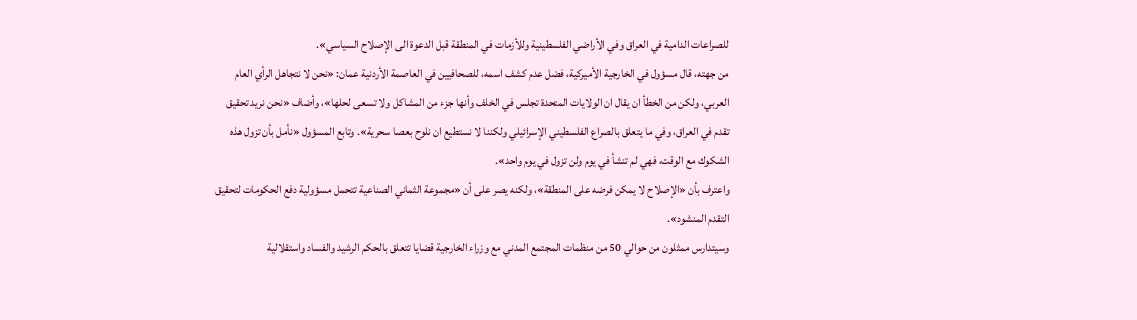للصراعات الدامية في العراق وفي الأراضي الفلسطينية وللأزمات في المنطقة قبل الدعوة الى الإصلاح السياسي».
من جهته، قال مسؤول في الخارجية الأميركية، فضل عدم كشف اسمه، للصحافيين في العاصمة الأردنية عمان: «نحن لا نتجاهل الرأي العام العربي، ولكن من الخطأ ان يقال ان الولايات المتحدة تجلس في الخلف وأنها جزء من المشاكل ولا تسعى لحلها»، وأضاف «نحن نريد تحقيق تقدم في العراق، وفي ما يتعلق بالصراع الفلسطيني الإسرائيلي ولكننا لا نستطيع ان نلوح بعصا سحرية». وتابع المسؤول «نأمل بأن تزول هذه الشكوك مع الوقت، فهي لم تنشأ في يوم ولن تزول في يوم واحد».
واعترف بأن «الإصلاح لا يمكن فرضه على المنطقة»، ولكنه يصر على أن «مجموعة الثماني الصناعية تتحمل مسؤولية دفع الحكومات لتحقيق التقدم المنشود».
وسيتدارس ممثلون من حوالي 50 من منظمات المجتمع المدني مع وزراء الخارجية قضايا تتعلق بالحكم الرشيد والفساد واستقلالية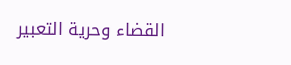القضاء وحرية التعبير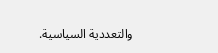والتعددية السياسية.